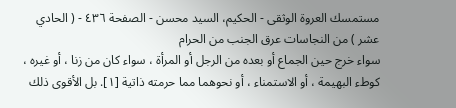مستمسك العروة الوثقى - الحكيم، السيد محسن - الصفحة ٤٣٦ - ( الحادي عشر ) من النجاسات عرق الجنب من الحرام
سواء خرج حين الجماع أو بعده من الرجل أو المرأة ، سواء كان من زنا ، أو غيره ، كوطء البهيمة ، أو الاستمناء ، أو نحوهما مما حرمته ذاتية [١]. بل الأقوى ذلك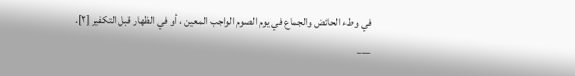في وطء الحائض والجماع في يوم الصوم الواجب المعين ، أو في الظهار قبل التكفير [٢].
___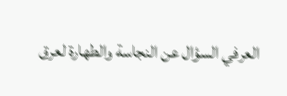العرفي السؤال عن النجاسة والطهارة لعرق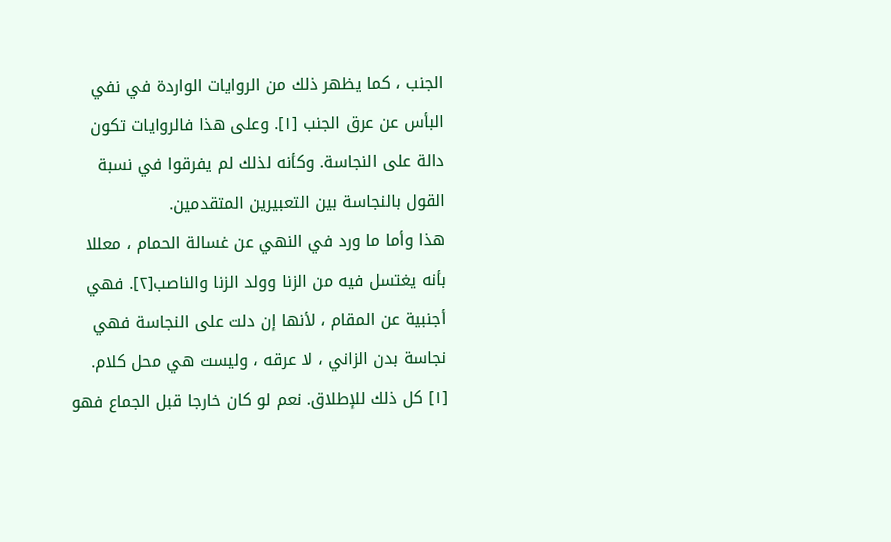الجنب ، كما يظهر ذلك من الروايات الواردة في نفي البأس عن عرق الجنب [١]. وعلى هذا فالروايات تكون دالة على النجاسة. وكأنه لذلك لم يفرقوا في نسبة القول بالنجاسة بين التعبيرين المتقدمين.
هذا وأما ما ورد في النهي عن غسالة الحمام ، معللا بأنه يغتسل فيه من الزنا وولد الزنا والناصب[٢]. فهي أجنبية عن المقام ، لأنها إن دلت على النجاسة فهي نجاسة بدن الزاني ، لا عرقه ، وليست هي محل كلام.
[١] كل ذلك للإطلاق. نعم لو كان خارجا قبل الجماع فهو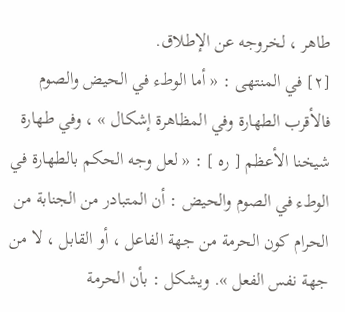طاهر ، لخروجه عن الإطلاق.
[٢] في المنتهى : « أما الوطء في الحيض والصوم فالأقرب الطهارة وفي المظاهرة إشكال » ، وفي طهارة شيخنا الأعظم [ ره ] : « لعل وجه الحكم بالطهارة في الوطء في الصوم والحيض : أن المتبادر من الجنابة من الحرام كون الحرمة من جهة الفاعل ، أو القابل ، لا من جهة نفس الفعل ». ويشكل : بأن الحرمة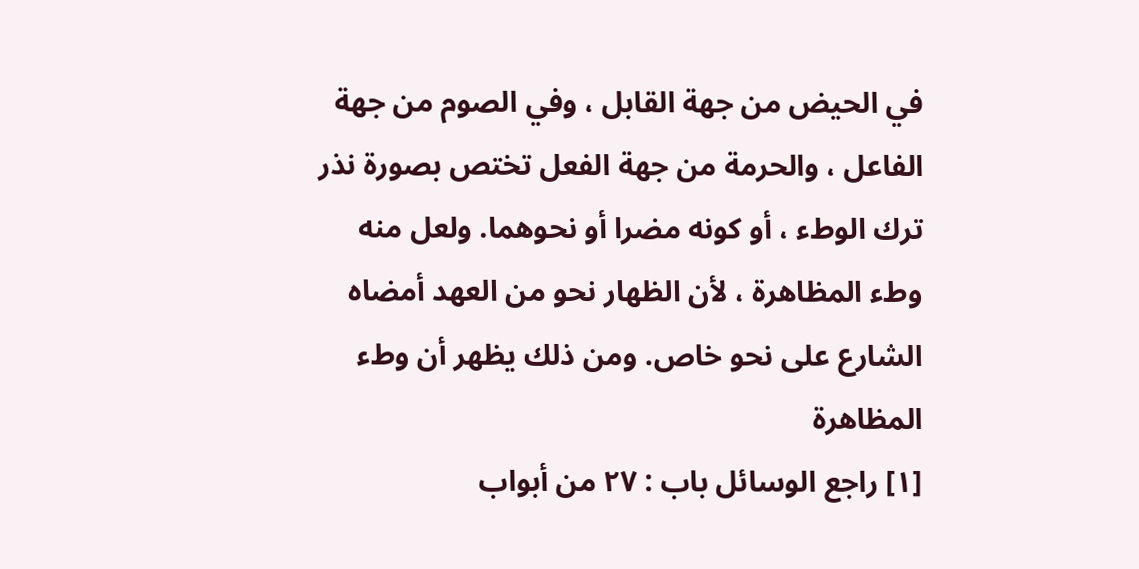في الحيض من جهة القابل ، وفي الصوم من جهة الفاعل ، والحرمة من جهة الفعل تختص بصورة نذر ترك الوطء ، أو كونه مضرا أو نحوهما. ولعل منه وطء المظاهرة ، لأن الظهار نحو من العهد أمضاه الشارع على نحو خاص. ومن ذلك يظهر أن وطء المظاهرة
[١] راجع الوسائل باب : ٢٧ من أبواب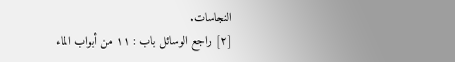النجاسات.
[٢] راجع الوسائل باب : ١١ من أبواب الماء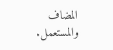المضاف والمستعمل.